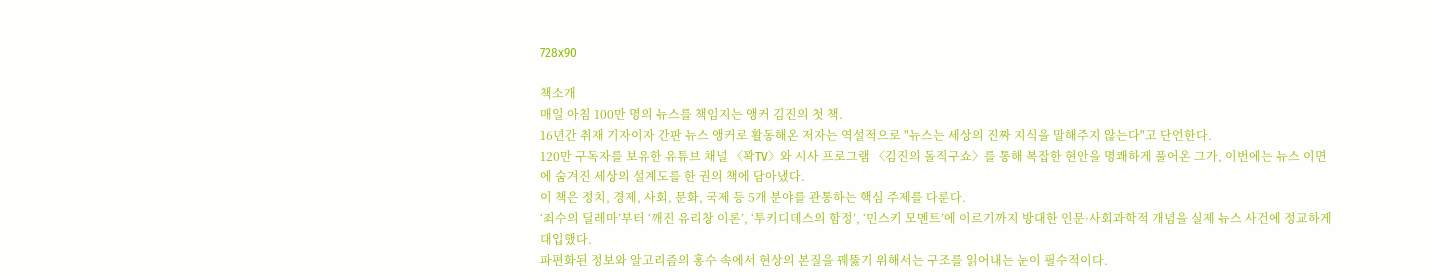728x90

책소개
매일 아침 100만 명의 뉴스를 책임지는 앵커 김진의 첫 책.
16년간 취재 기자이자 간판 뉴스 앵커로 활동해온 저자는 역설적으로 "뉴스는 세상의 진짜 지식을 말해주지 않는다"고 단언한다.
120만 구독자를 보유한 유튜브 채널 〈꽉TV〉와 시사 프로그램 〈김진의 돌직구쇼〉를 통해 복잡한 현안을 명쾌하게 풀어온 그가, 이번에는 뉴스 이면에 숨겨진 세상의 설계도를 한 권의 책에 담아냈다.
이 책은 정치, 경제, 사회, 문화, 국제 등 5개 분야를 관통하는 핵심 주제를 다룬다.
‘죄수의 딜레마’부터 ‘깨진 유리창 이론’, ‘투키디데스의 함정’, ‘민스키 모멘트’에 이르기까지 방대한 인문·사회과학적 개념을 실제 뉴스 사건에 정교하게 대입했다.
파편화된 정보와 알고리즘의 홍수 속에서 현상의 본질을 꿰뚫기 위해서는 구조를 읽어내는 눈이 필수적이다.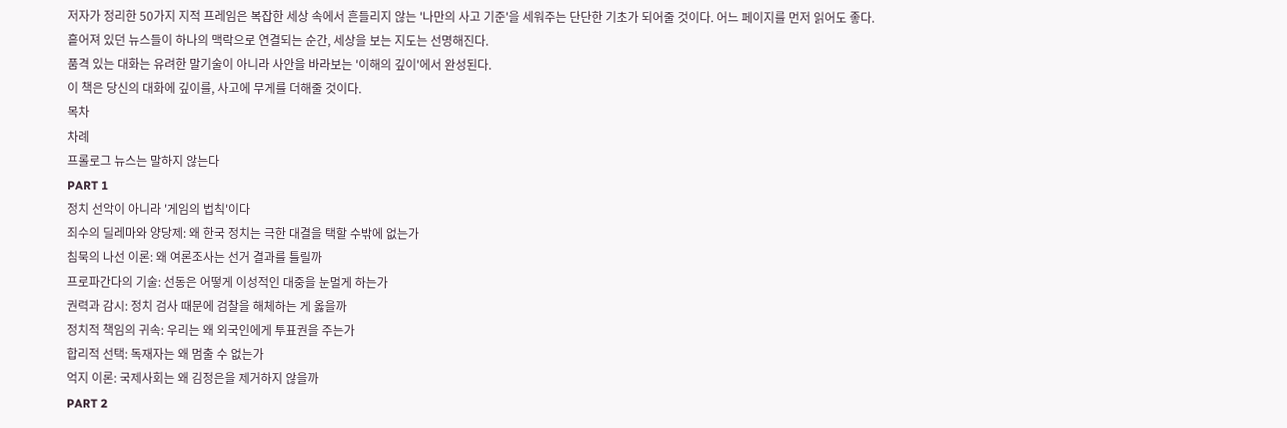저자가 정리한 50가지 지적 프레임은 복잡한 세상 속에서 흔들리지 않는 '나만의 사고 기준'을 세워주는 단단한 기초가 되어줄 것이다. 어느 페이지를 먼저 읽어도 좋다.
흩어져 있던 뉴스들이 하나의 맥락으로 연결되는 순간, 세상을 보는 지도는 선명해진다.
품격 있는 대화는 유려한 말기술이 아니라 사안을 바라보는 '이해의 깊이'에서 완성된다.
이 책은 당신의 대화에 깊이를, 사고에 무게를 더해줄 것이다.
목차
차례
프롤로그 뉴스는 말하지 않는다
PART 1
정치 선악이 아니라 '게임의 법칙'이다
죄수의 딜레마와 양당제: 왜 한국 정치는 극한 대결을 택할 수밖에 없는가
침묵의 나선 이론: 왜 여론조사는 선거 결과를 틀릴까
프로파간다의 기술: 선동은 어떻게 이성적인 대중을 눈멀게 하는가
권력과 감시: 정치 검사 때문에 검찰을 해체하는 게 옳을까
정치적 책임의 귀속: 우리는 왜 외국인에게 투표권을 주는가
합리적 선택: 독재자는 왜 멈출 수 없는가
억지 이론: 국제사회는 왜 김정은을 제거하지 않을까
PART 2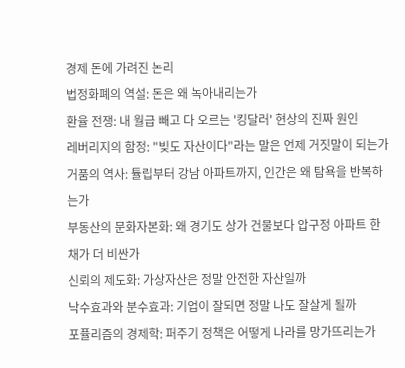경제 돈에 가려진 논리
법정화폐의 역설: 돈은 왜 녹아내리는가
환율 전쟁: 내 월급 빼고 다 오르는 '킹달러' 현상의 진짜 원인
레버리지의 함정: "빚도 자산이다"라는 말은 언제 거짓말이 되는가
거품의 역사: 튤립부터 강남 아파트까지, 인간은 왜 탐욕을 반복하는가
부동산의 문화자본화: 왜 경기도 상가 건물보다 압구정 아파트 한 채가 더 비싼가
신뢰의 제도화: 가상자산은 정말 안전한 자산일까
낙수효과와 분수효과: 기업이 잘되면 정말 나도 잘살게 될까
포퓰리즘의 경제학: 퍼주기 정책은 어떻게 나라를 망가뜨리는가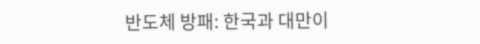반도체 방패: 한국과 대만이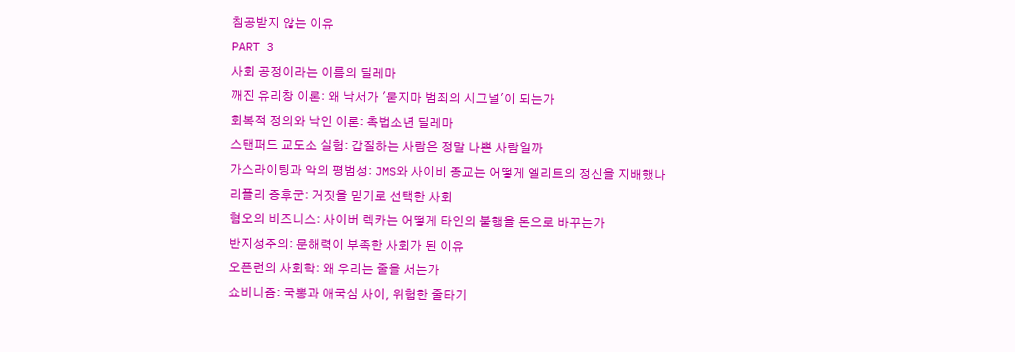침공받지 않는 이유
PART 3
사회 공정이라는 이름의 딜레마
깨진 유리창 이론: 왜 낙서가 '묻지마 범죄의 시그널'이 되는가
회복적 정의와 낙인 이론: 촉법소년 딜레마
스탠퍼드 교도소 실험: 갑질하는 사람은 정말 나쁜 사람일까
가스라이팅과 악의 평범성: JMS와 사이비 종교는 어떻게 엘리트의 정신을 지배했나
리플리 증후군: 거짓을 믿기로 선택한 사회
혐오의 비즈니스: 사이버 렉카는 어떻게 타인의 불행을 돈으로 바꾸는가
반지성주의: 문해력이 부족한 사회가 된 이유
오픈런의 사회학: 왜 우리는 줄을 서는가
쇼비니즘: 국뽕과 애국심 사이, 위험한 줄타기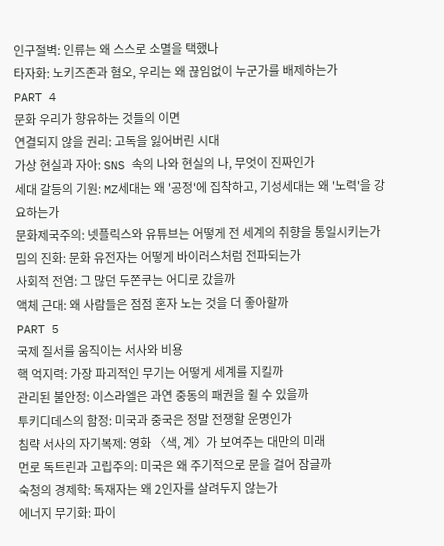인구절벽: 인류는 왜 스스로 소멸을 택했나
타자화: 노키즈존과 혐오, 우리는 왜 끊임없이 누군가를 배제하는가
PART 4
문화 우리가 향유하는 것들의 이면
연결되지 않을 권리: 고독을 잃어버린 시대
가상 현실과 자아: SNS 속의 나와 현실의 나, 무엇이 진짜인가
세대 갈등의 기원: MZ세대는 왜 '공정'에 집착하고, 기성세대는 왜 '노력'을 강요하는가
문화제국주의: 넷플릭스와 유튜브는 어떻게 전 세계의 취향을 통일시키는가
밈의 진화: 문화 유전자는 어떻게 바이러스처럼 전파되는가
사회적 전염: 그 많던 두쫀쿠는 어디로 갔을까
액체 근대: 왜 사람들은 점점 혼자 노는 것을 더 좋아할까
PART 5
국제 질서를 움직이는 서사와 비용
핵 억지력: 가장 파괴적인 무기는 어떻게 세계를 지킬까
관리된 불안정: 이스라엘은 과연 중동의 패권을 쥘 수 있을까
투키디데스의 함정: 미국과 중국은 정말 전쟁할 운명인가
침략 서사의 자기복제: 영화 〈색, 계〉가 보여주는 대만의 미래
먼로 독트린과 고립주의: 미국은 왜 주기적으로 문을 걸어 잠글까
숙청의 경제학: 독재자는 왜 2인자를 살려두지 않는가
에너지 무기화: 파이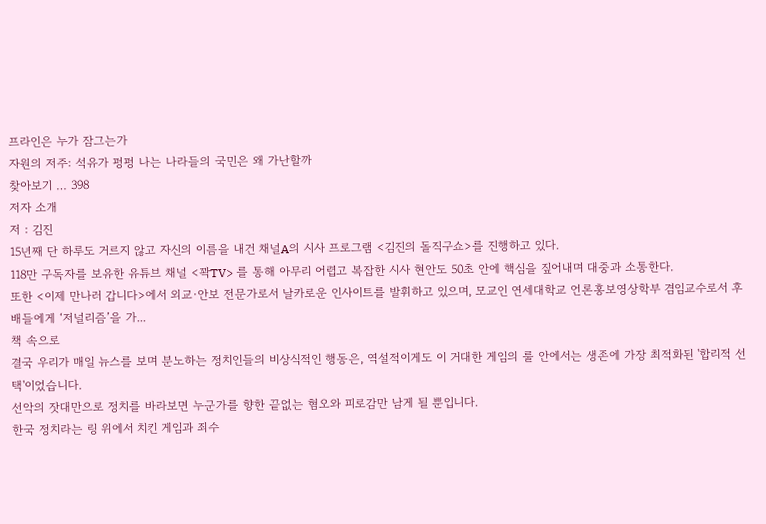프라인은 누가 잠그는가
자원의 저주: 석유가 펑펑 나는 나라들의 국민은 왜 가난할까
찾아보기 … 398
저자 소개
저 : 김진
15년째 단 하루도 거르지 않고 자신의 이름을 내건 채널A의 시사 프로그램 <김진의 돌직구쇼>를 진행하고 있다.
118만 구독자를 보유한 유튜브 채널 <꽉TV> 를 통해 아무리 어렵고 복잡한 시사 현안도 50초 안에 핵심을 짚어내며 대중과 소통한다.
또한 <이제 만나러 갑니다>에서 외교·안보 전문가로서 날카로운 인사이트를 발휘하고 있으며, 모교인 연세대학교 언론홍보영상학부 겸임교수로서 후배들에게 ‘저널리즘’을 가...
책 속으로
결국 우리가 매일 뉴스를 보며 분노하는 정치인들의 비상식적인 행동은, 역설적이게도 이 거대한 게임의 룰 안에서는 생존에 가장 최적화된 '합리적 선택'이었습니다.
선악의 잣대만으로 정치를 바라보면 누군가를 향한 끝없는 혐오와 피로감만 남게 될 뿐입니다.
한국 정치라는 링 위에서 치킨 게임과 죄수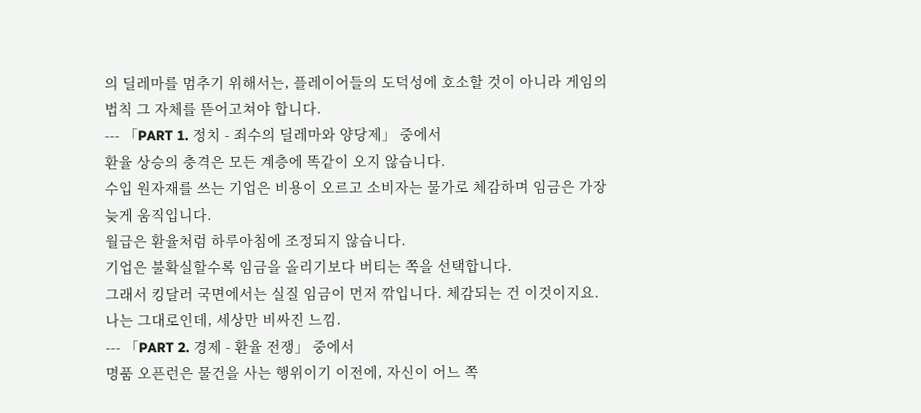의 딜레마를 멈추기 위해서는, 플레이어들의 도덕성에 호소할 것이 아니라 게임의 법칙 그 자체를 뜯어고쳐야 합니다.
--- 「PART 1. 정치 - 죄수의 딜레마와 양당제」 중에서
환율 상승의 충격은 모든 계층에 똑같이 오지 않습니다.
수입 원자재를 쓰는 기업은 비용이 오르고 소비자는 물가로 체감하며 임금은 가장 늦게 움직입니다.
월급은 환율처럼 하루아침에 조정되지 않습니다.
기업은 불확실할수록 임금을 올리기보다 버티는 쪽을 선택합니다.
그래서 킹달러 국면에서는 실질 임금이 먼저 깎입니다. 체감되는 건 이것이지요.
나는 그대로인데, 세상만 비싸진 느낌.
--- 「PART 2. 경제 - 환율 전쟁」 중에서
명품 오픈런은 물건을 사는 행위이기 이전에, 자신이 어느 쪽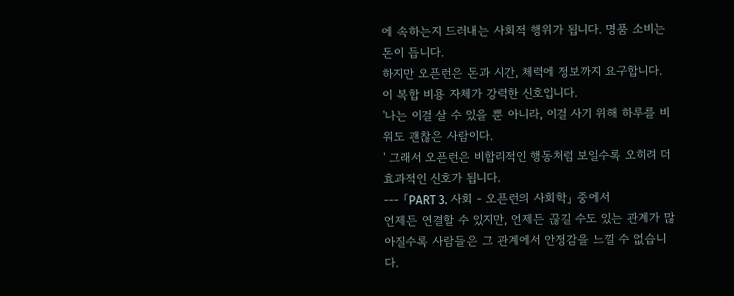에 속하는지 드러내는 사회적 행위가 됩니다. 명품 소비는 돈이 듭니다.
하지만 오픈런은 돈과 시간, 체력에 정보까지 요구합니다.
이 복합 비용 자체가 강력한 신호입니다.
'나는 이걸 살 수 있을 뿐 아니라, 이걸 사기 위해 하루를 비워도 괜찮은 사람이다.
' 그래서 오픈런은 비합리적인 행동처럼 보일수록 오히려 더 효과적인 신호가 됩니다.
--- 「PART 3. 사회 - 오픈런의 사회학」 중에서
언제든 연결할 수 있지만, 언제든 끊길 수도 있는 관계가 많아질수록 사람들은 그 관계에서 안정감을 느낄 수 없습니다.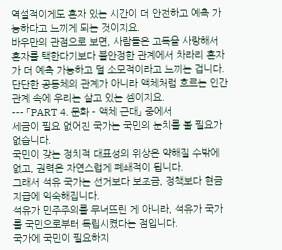역설적이게도 혼자 있는 시간이 더 안전하고 예측 가능하다고 느끼게 되는 것이지요.
바우만의 관점으로 보면, 사람들은 고독을 사랑해서 혼자를 택한다기보다 불안정한 관계에서 차라리 혼자가 더 예측 가능하고 덜 소모적이라고 느끼는 겁니다.
단단한 공동체의 관계가 아니라 액체처럼 흐르는 인간관계 속에 우리는 살고 있는 셈이지요.
--- 「PART 4. 문화 - 액체 근대」 중에서
세금이 필요 없어진 국가는 국민의 눈치를 볼 필요가 없습니다.
국민이 갖는 정치적 대표성의 위상은 약해질 수밖에 없고, 권력은 자연스럽게 폐쇄적이 됩니다.
그래서 석유 국가는 선거보다 보조금, 정책보다 현금 지급에 익숙해집니다.
석유가 민주주의를 무너뜨린 게 아니라, 석유가 국가를 국민으로부터 독립시켰다는 점입니다.
국가에 국민이 필요하지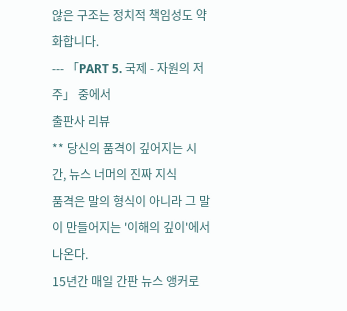않은 구조는 정치적 책임성도 약화합니다.
--- 「PART 5. 국제 - 자원의 저주」 중에서
출판사 리뷰
** 당신의 품격이 깊어지는 시간, 뉴스 너머의 진짜 지식
품격은 말의 형식이 아니라 그 말이 만들어지는 '이해의 깊이'에서 나온다.
15년간 매일 간판 뉴스 앵커로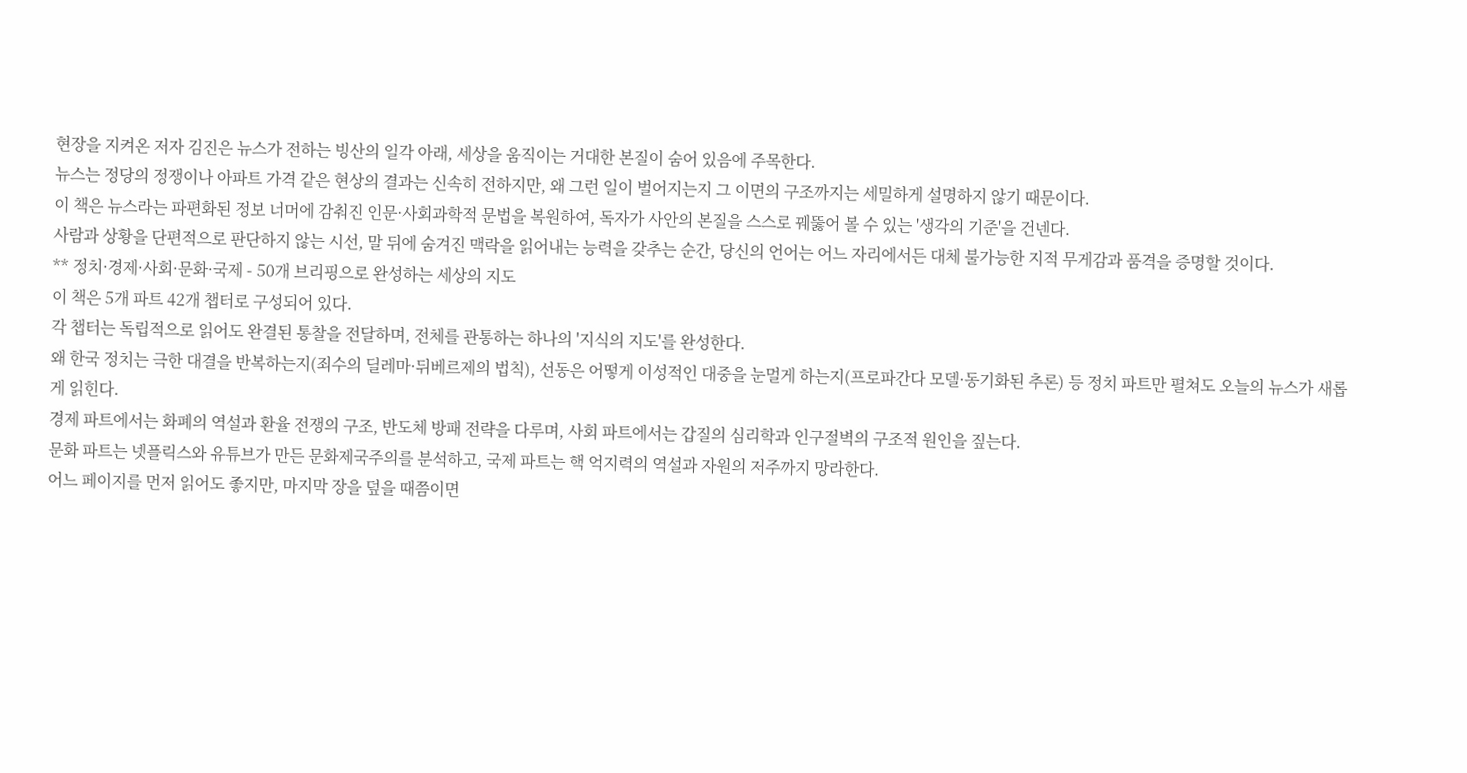현장을 지켜온 저자 김진은 뉴스가 전하는 빙산의 일각 아래, 세상을 움직이는 거대한 본질이 숨어 있음에 주목한다.
뉴스는 정당의 정쟁이나 아파트 가격 같은 현상의 결과는 신속히 전하지만, 왜 그런 일이 벌어지는지 그 이면의 구조까지는 세밀하게 설명하지 않기 때문이다.
이 책은 뉴스라는 파편화된 정보 너머에 감춰진 인문·사회과학적 문법을 복원하여, 독자가 사안의 본질을 스스로 꿰뚫어 볼 수 있는 '생각의 기준'을 건넨다.
사람과 상황을 단편적으로 판단하지 않는 시선, 말 뒤에 숨겨진 맥락을 읽어내는 능력을 갖추는 순간, 당신의 언어는 어느 자리에서든 대체 불가능한 지적 무게감과 품격을 증명할 것이다.
** 정치·경제·사회·문화·국제 - 50개 브리핑으로 완성하는 세상의 지도
이 책은 5개 파트 42개 챕터로 구성되어 있다.
각 챕터는 독립적으로 읽어도 완결된 통찰을 전달하며, 전체를 관통하는 하나의 '지식의 지도'를 완성한다.
왜 한국 정치는 극한 대결을 반복하는지(죄수의 딜레마·뒤베르제의 법칙), 선동은 어떻게 이성적인 대중을 눈멀게 하는지(프로파간다 모델·동기화된 추론) 등 정치 파트만 펼쳐도 오늘의 뉴스가 새롭게 읽힌다.
경제 파트에서는 화폐의 역설과 환율 전쟁의 구조, 반도체 방패 전략을 다루며, 사회 파트에서는 갑질의 심리학과 인구절벽의 구조적 원인을 짚는다.
문화 파트는 넷플릭스와 유튜브가 만든 문화제국주의를 분석하고, 국제 파트는 핵 억지력의 역설과 자원의 저주까지 망라한다.
어느 페이지를 먼저 읽어도 좋지만, 마지막 장을 덮을 때쯤이면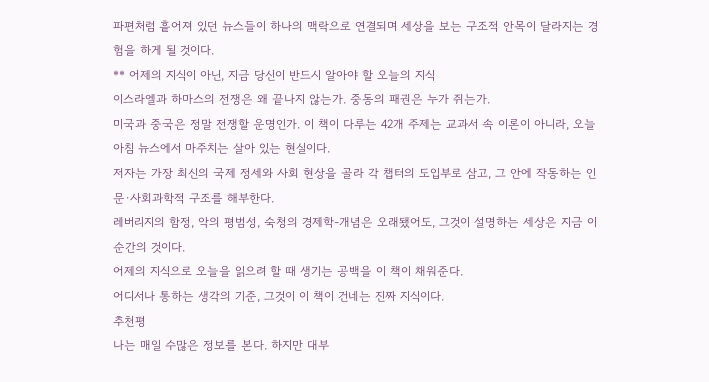파편처럼 흩어져 있던 뉴스들이 하나의 맥락으로 연결되며 세상을 보는 구조적 안목이 달라지는 경험을 하게 될 것이다.
** 어제의 지식이 아닌, 지금 당신이 반드시 알아야 할 오늘의 지식
이스라엘과 하마스의 전쟁은 왜 끝나지 않는가. 중동의 패권은 누가 쥐는가.
미국과 중국은 정말 전쟁할 운명인가. 이 책이 다루는 42개 주제는 교과서 속 이론이 아니라, 오늘 아침 뉴스에서 마주치는 살아 있는 현실이다.
저자는 가장 최신의 국제 정세와 사회 현상을 골라 각 챕터의 도입부로 삼고, 그 안에 작동하는 인문·사회과학적 구조를 해부한다.
레버리지의 함정, 악의 평범성, 숙청의 경제학-개념은 오래됐어도, 그것이 설명하는 세상은 지금 이 순간의 것이다.
어제의 지식으로 오늘을 읽으려 할 때 생기는 공백을 이 책이 채워준다.
어디서나 통하는 생각의 기준, 그것이 이 책이 건네는 진짜 지식이다.
추천평
나는 매일 수많은 정보를 본다. 하지만 대부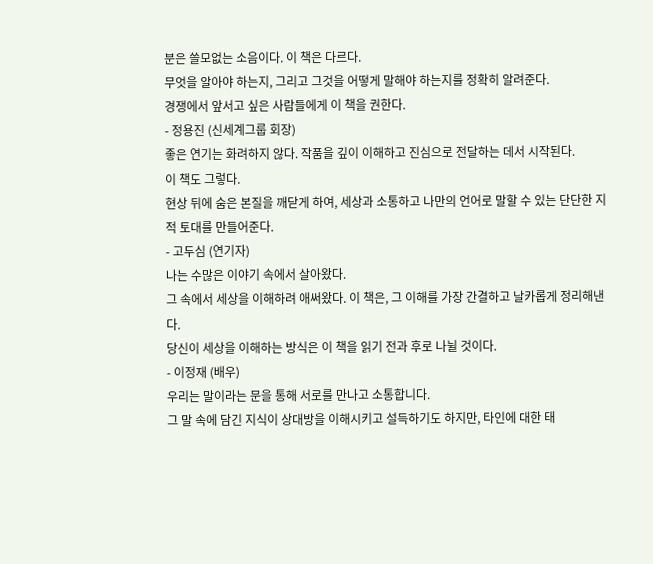분은 쓸모없는 소음이다. 이 책은 다르다.
무엇을 알아야 하는지, 그리고 그것을 어떻게 말해야 하는지를 정확히 알려준다.
경쟁에서 앞서고 싶은 사람들에게 이 책을 권한다.
- 정용진 (신세계그룹 회장)
좋은 연기는 화려하지 않다. 작품을 깊이 이해하고 진심으로 전달하는 데서 시작된다.
이 책도 그렇다.
현상 뒤에 숨은 본질을 깨닫게 하여, 세상과 소통하고 나만의 언어로 말할 수 있는 단단한 지적 토대를 만들어준다.
- 고두심 (연기자)
나는 수많은 이야기 속에서 살아왔다.
그 속에서 세상을 이해하려 애써왔다. 이 책은, 그 이해를 가장 간결하고 날카롭게 정리해낸다.
당신이 세상을 이해하는 방식은 이 책을 읽기 전과 후로 나뉠 것이다.
- 이정재 (배우)
우리는 말이라는 문을 통해 서로를 만나고 소통합니다.
그 말 속에 담긴 지식이 상대방을 이해시키고 설득하기도 하지만, 타인에 대한 태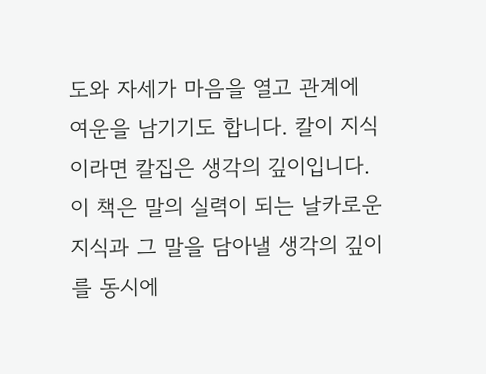도와 자세가 마음을 열고 관계에 여운을 남기기도 합니다. 칼이 지식이라면 칼집은 생각의 깊이입니다.
이 책은 말의 실력이 되는 날카로운 지식과 그 말을 담아낼 생각의 깊이를 동시에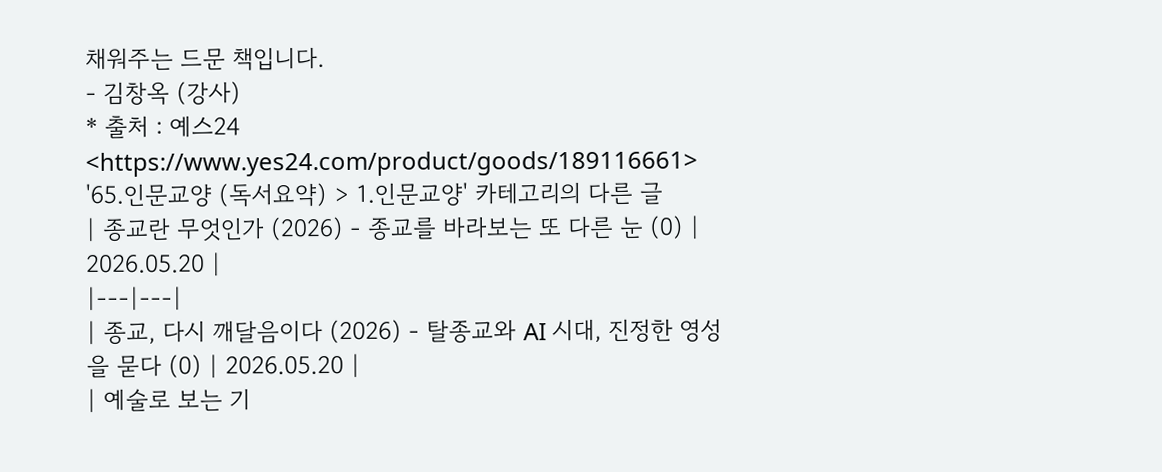채워주는 드문 책입니다.
- 김창옥 (강사)
* 출처 : 예스24 <https://www.yes24.com/product/goods/189116661>
'65.인문교양 (독서요약) > 1.인문교양' 카테고리의 다른 글
| 종교란 무엇인가 (2026) - 종교를 바라보는 또 다른 눈 (0) | 2026.05.20 |
|---|---|
| 종교, 다시 깨달음이다 (2026) - 탈종교와 AI 시대, 진정한 영성을 묻다 (0) | 2026.05.20 |
| 예술로 보는 기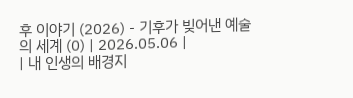후 이야기 (2026) - 기후가 빚어낸 예술의 세계 (0) | 2026.05.06 |
| 내 인생의 배경지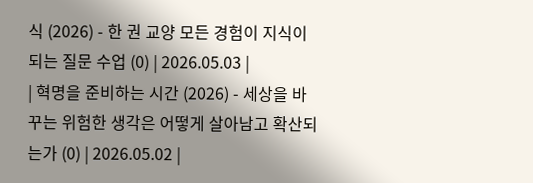식 (2026) - 한 권 교양 모든 경험이 지식이 되는 질문 수업 (0) | 2026.05.03 |
| 혁명을 준비하는 시간 (2026) - 세상을 바꾸는 위험한 생각은 어떻게 살아남고 확산되는가 (0) | 2026.05.02 |